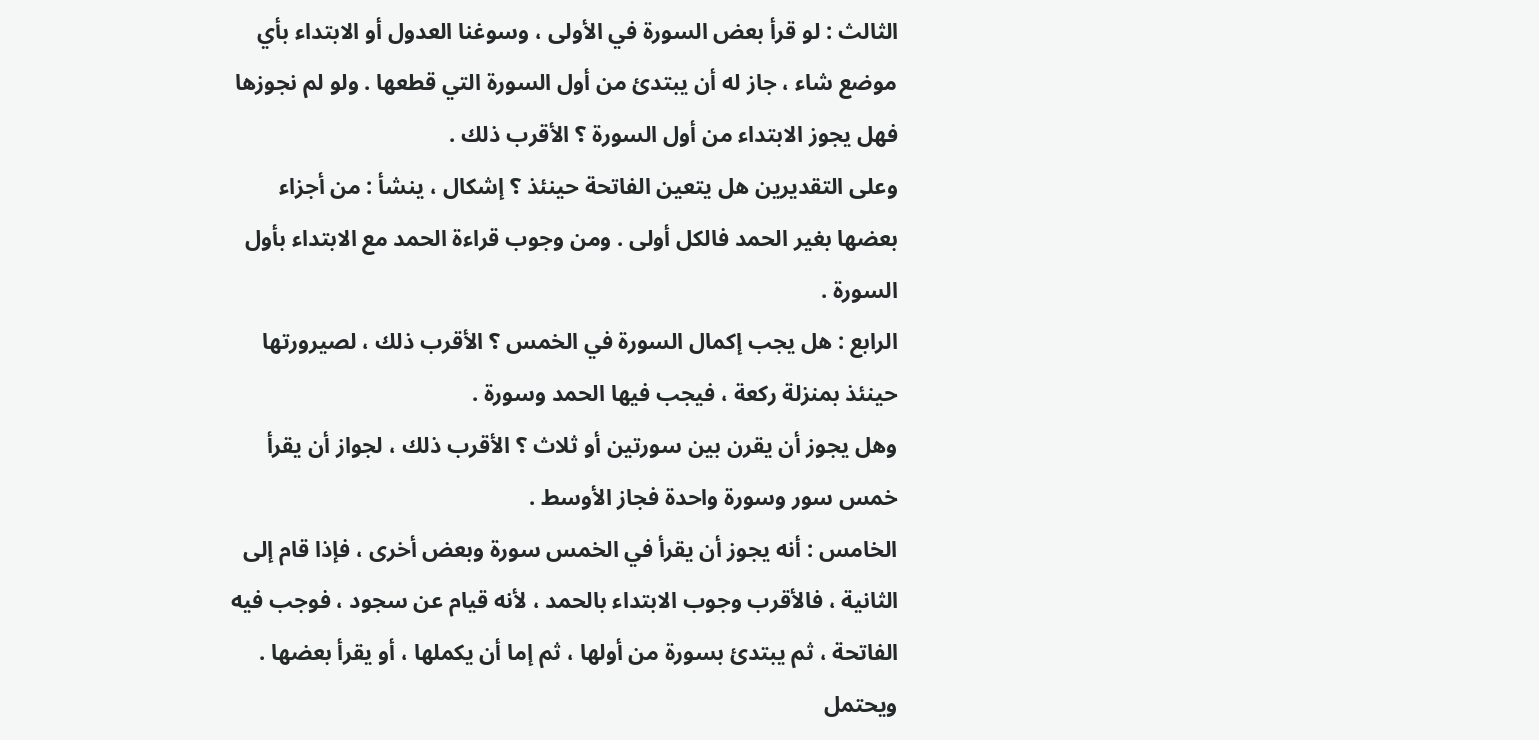الثالث : لو قرأ بعض السورة في الأولى ، وسوغنا العدول أو الابتداء بأي
موضع شاء ، جاز له أن يبتدئ من أول السورة التي قطعها . ولو لم نجوزها
فهل يجوز الابتداء من أول السورة ؟ الأقرب ذلك .
وعلى التقديرين هل يتعين الفاتحة حينئذ ؟ إشكال ، ينشأ : من أجزاء
بعضها بغير الحمد فالكل أولى . ومن وجوب قراءة الحمد مع الابتداء بأول
السورة .
الرابع : هل يجب إكمال السورة في الخمس ؟ الأقرب ذلك ، لصيرورتها
حينئذ بمنزلة ركعة ، فيجب فيها الحمد وسورة .
وهل يجوز أن يقرن بين سورتين أو ثلاث ؟ الأقرب ذلك ، لجواز أن يقرأ
خمس سور وسورة واحدة فجاز الأوسط .
الخامس : أنه يجوز أن يقرأ في الخمس سورة وبعض أخرى ، فإذا قام إلى
الثانية ، فالأقرب وجوب الابتداء بالحمد ، لأنه قيام عن سجود ، فوجب فيه
الفاتحة ، ثم يبتدئ بسورة من أولها ، ثم إما أن يكملها ، أو يقرأ بعضها .
ويحتمل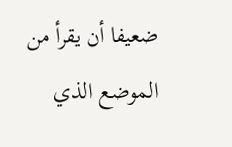ضعيفا أن يقرأ من الموضع الذي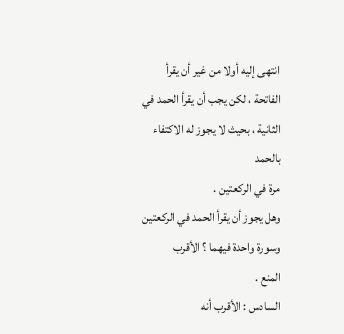انتهى إليه أولا من غير أن يقرأ
الفاتحة ، لكن يجب أن يقرأ الحمد في الثانية ، بحيث لا يجوز له الاكتفاء بالحمد
مرة في الركعتين .
وهل يجوز أن يقرأ الحمد في الركعتين وسورة واحدة فيهما ؟ الأقرب
المنع .
السادس : الأقرب أنه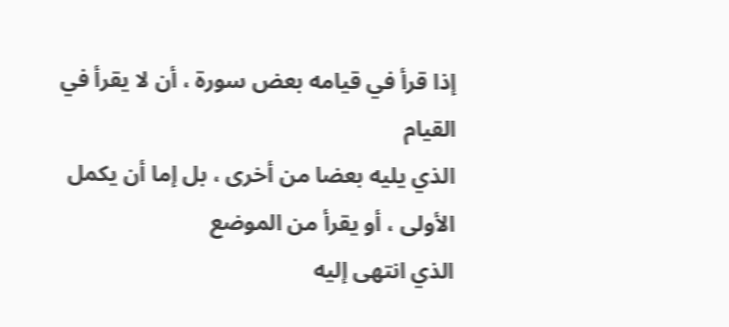إذا قرأ في قيامه بعض سورة ، أن لا يقرأ في القيام
الذي يليه بعضا من أخرى ، بل إما أن يكمل الأولى ، أو يقرأ من الموضع
الذي انتهى إليه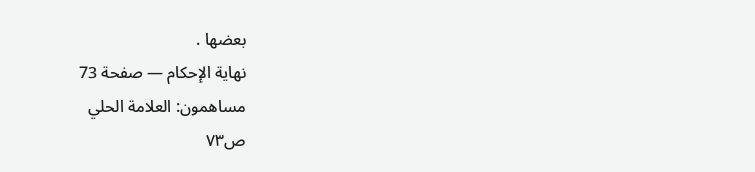بعضها .
نهاية الإحكام — صفحة 73
مساهمون: العلامة الحلي
ص٧٣